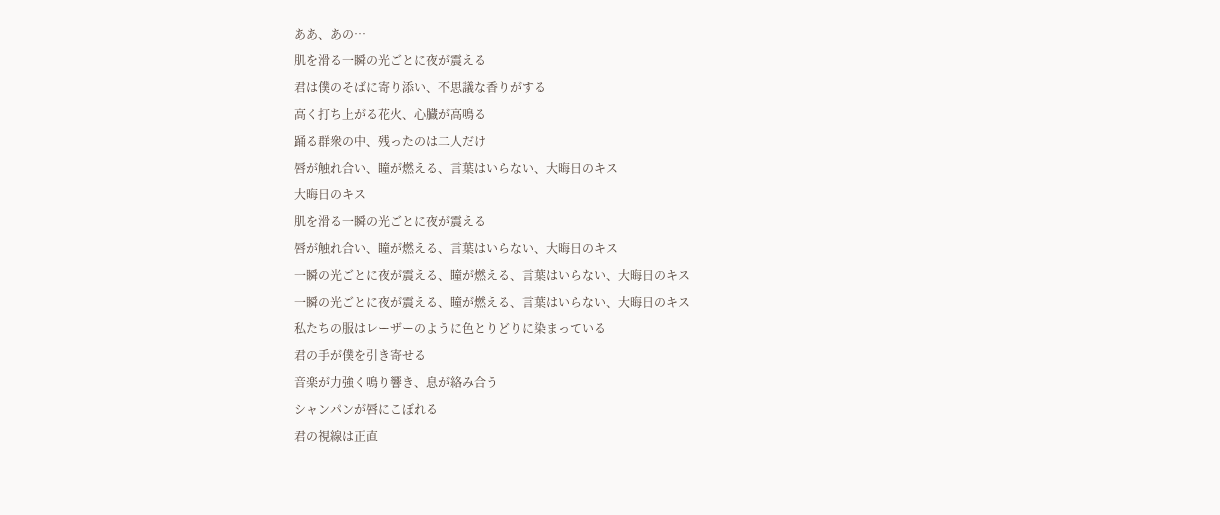ああ、あの…
肌を滑る一瞬の光ごとに夜が震える
君は僕のそばに寄り添い、不思議な香りがする
高く打ち上がる花火、心臓が高鳴る
踊る群衆の中、残ったのは二人だけ
唇が触れ合い、瞳が燃える、言葉はいらない、大晦日のキス
大晦日のキス
肌を滑る一瞬の光ごとに夜が震える
唇が触れ合い、瞳が燃える、言葉はいらない、大晦日のキス
一瞬の光ごとに夜が震える、瞳が燃える、言葉はいらない、大晦日のキス
一瞬の光ごとに夜が震える、瞳が燃える、言葉はいらない、大晦日のキス
私たちの服はレーザーのように色とりどりに染まっている
君の手が僕を引き寄せる
音楽が力強く鳴り響き、息が絡み合う
シャンパンが唇にこぼれる
君の視線は正直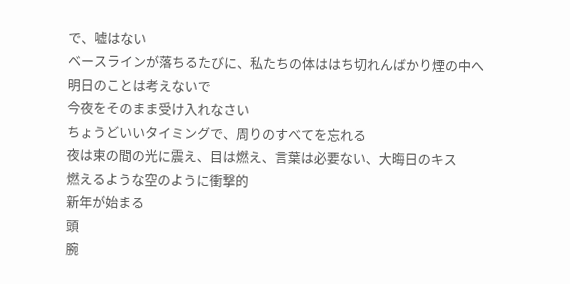で、嘘はない
ベースラインが落ちるたびに、私たちの体ははち切れんばかり煙の中へ
明日のことは考えないで
今夜をそのまま受け入れなさい
ちょうどいいタイミングで、周りのすべてを忘れる
夜は束の間の光に震え、目は燃え、言葉は必要ない、大晦日のキス
燃えるような空のように衝撃的
新年が始まる
頭
腕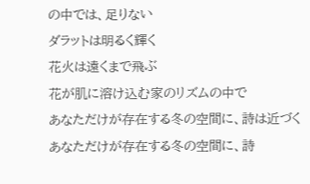の中では、足りない
ダラットは明るく輝く
花火は遠くまで飛ぶ
花が肌に溶け込む家のリズムの中で
あなただけが存在する冬の空間に、詩は近づく
あなただけが存在する冬の空間に、詩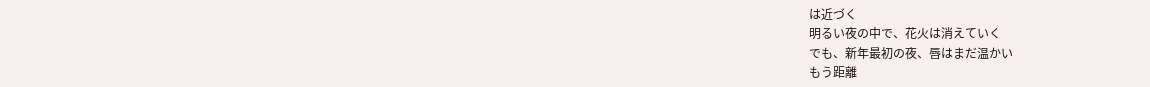は近づく
明るい夜の中で、花火は消えていく
でも、新年最初の夜、唇はまだ温かい
もう距離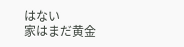はない
家はまだ黄金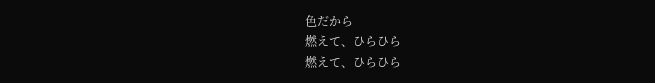色だから
燃えて、ひらひら
燃えて、ひらひら